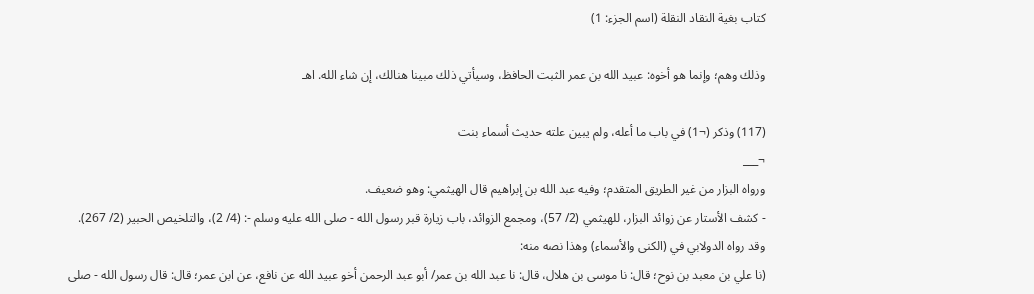كتاب بغية النقاد النقلة (اسم الجزء: 1)

وذلك وهم؛ وإنما هو أخوه: عبيد الله بن عمر الثبت الحافظ، وسيأتي ذلك مبينا هنالك، إن شاء الله. اهـ

(117) وذكر (¬1) في باب ما أعله، ولم يبين علته حديث أسماء بنت
¬___
ورواه البزار من غير الطريق المتقدم؛ وفيه عبد الله بن إبراهيم قال الهيثمي: وهو ضعيف.
- كشف الأستار عن زوائد البزار، للهيثمي (2/ 57)، ومجمع الزوائد، باب زيارة قبر رسول الله - صلى الله عليه وسلم -: (4/ 2)، والتلخيص الحبير (2/ 267).
وقد رواه الدولابي في (الكنى والأسماء) وهذا نصه منه:
(نا علي بن معبد بن نوح؛ قال: نا موسى بن هلال، قال: نا عبد الله بن عمر/ أبو عبد الرحمن أخو عبيد الله عن نافع، عن ابن عمر؛ قال: قال رسول الله - صلى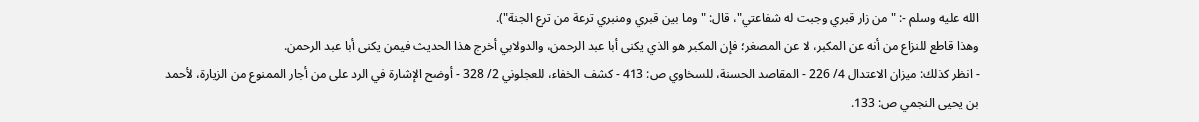الله عليه وسلم -: "من زار قبري وجبت له شفاعتي"، قال: "وما بين قبري ومنبري ترعة من ترع الجنة").
وهذا قاطع للنزاع من أنه عن المكبر، لا عن المصغر؛ فإن المكبر هو الذي يكنى أبا عبد الرحمن، والدولابي أخرج هذا الحديث فيمن يكنى أبا عبد الرحمن.
- انظر كذلك: ميزان الاعتدال 4/ 226 - المقاصد الحسنة، للسخاوي ص: 413 - كشف الخفاء، للعجلوني 2/ 328 - أوضح الإشارة في الرد على من أجار الممنوع من الزيارة، لأحمد بن يحيى النجمي ص: 133.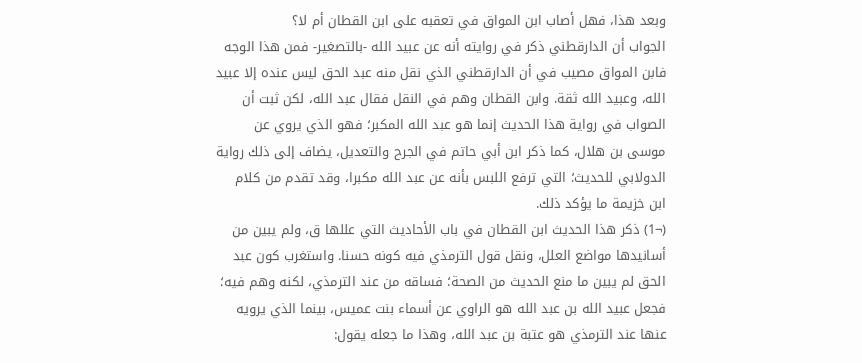وبعد هذا، فهل أصاب ابن المواق في تعقبه على ابن القطان أم لا؟
الجواب أن الدارقطني ذكر في روايته أنه عن عبيد الله -بالتصغير- فمن هذا الوجه فابن المواق مصيب في أن الدارقطني الذي نقل منه عبد الحق ليس عنده إلا عبيد الله، وعبيد الله ثقة. وابن القطان وهم في النقل فقال عبد الله، لكن ثبت أن الصواب في رواية هذا الحديث إنما هو عبد الله المكبر؛ فهو الذي يروي عن موسى بن هلال، كما ذكر ابن أبي حاتم في الجرح والتعديل، يضاف إلى ذلك رواية الدولابي للحديث؛ التي ترفع اللبس بأنه عن عبد الله مكبرا، وقد تقدم من كلام ابن خزيمة ما يؤكد ذلك.
(¬1) ذكر هذا الحديث ابن القطان في باب الأحاديث التي عللها ق، ولم يبين من أسانيدها مواضع العلل، ونقل قول الترمذي فيه كونه حسنا. واستغرب كون عبد الحق لم يبين ما منع الحديث من الصحة؛ فساقه من عند الترمذي، لكنه وهم فيه؛ فجعل عبيد الله بن عبد الله هو الراوي عن أسماء بنت عميس، بينما الذي يرويه عنها عند الترمذي هو عتبة بن عبد الله، وهذا ما جعله يقول: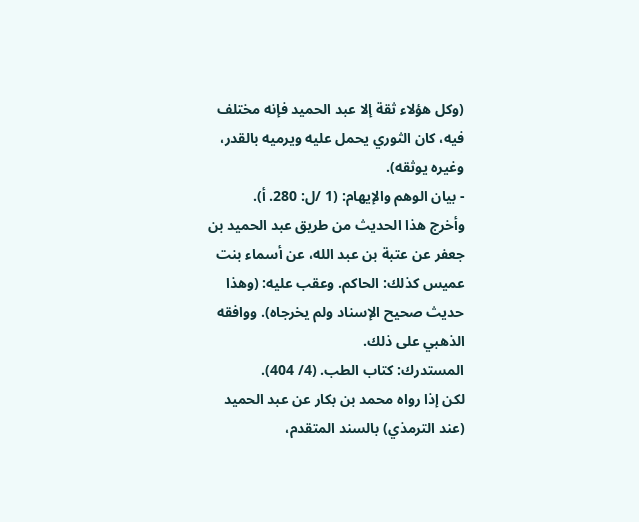(وكل هؤلاء ثقة إلا عبد الحميد فإنه مختلف فيه، كان الثوري يحمل عليه ويرميه بالقدر، وغيره يوثقه).
- بيان الوهم والإيهام: (1 /ل: 280. أ).
وأخرج هذا الحديث من طريق عبد الحميد بن جعفر عن عتبة بن عبد الله، عن أسماء بنت عميس كذلك: الحاكم. وعقب عليه: (وهذا حديث صحيح الإسناد ولم يخرجاه). ووافقه الذهبي على ذلك.
المستدرك: كتاب الطب. (4/ 404).
لكن إذا رواه محمد بن بكار عن عبد الحميد (عند الترمذي) بالسند المتقدم،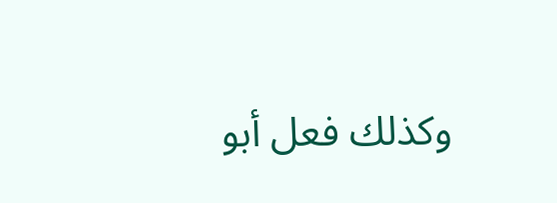وكذلك فعل أبو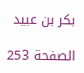بكر بن عبيد

الصفحة 253